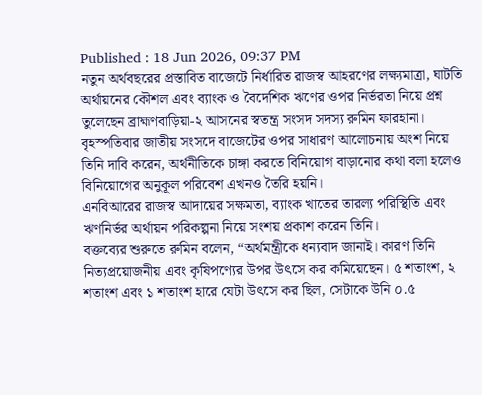Published : 18 Jun 2026, 09:37 PM
নতুন অর্থবছরের প্রস্তাবিত বাজেটে নির্ধারিত রাজস্ব আহরণের লক্ষ্যমাত্রা, ঘাটতি অর্থায়নের কৌশল এবং ব্যাংক ও বৈদেশিক ঋণের ওপর নির্ভরতা নিয়ে প্রশ্ন তুলেছেন ব্রাহ্মণবাড়িয়া-২ আসনের স্বতন্ত্র সংসদ সদস্য রুমিন ফারহানা।
বৃহস্পতিবার জাতীয় সংসদে বাজেটের ওপর সাধারণ আলোচনায় অংশ নিয়ে তিনি দাবি করেন, অর্থনীতিকে চাঙ্গা করতে বিনিয়োগ বাড়ানোর কথা বলা হলেও বিনিয়োগের অনুকূল পরিবেশ এখনও তৈরি হয়নি।
এনবিআরের রাজস্ব আদায়ের সক্ষমতা, ব্যাংক খাতের তারল্য পরিস্থিতি এবং ঋণনির্ভর অর্থায়ন পরিকল্পনা নিয়ে সংশয় প্রকাশ করেন তিনি।
বক্তব্যের শুরুতে রুমিন বলেন, “অর্থমন্ত্রীকে ধন্যবাদ জানাই। কারণ তিনি নিত্যপ্রয়োজনীয় এবং কৃষিপণ্যের উপর উৎসে কর কমিয়েছেন। ৫ শতাংশ, ২ শতাংশ এবং ১ শতাংশ হারে যেটা উৎসে কর ছিল, সেটাকে উনি ০.৫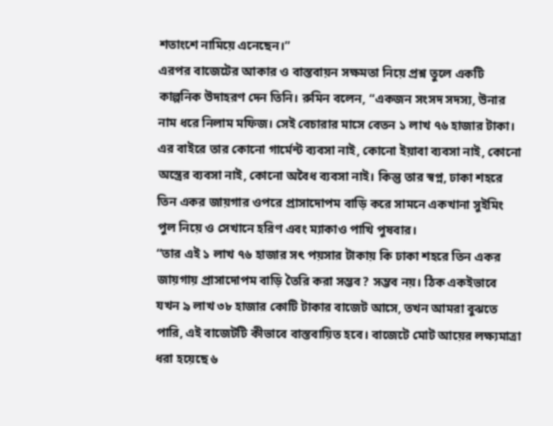শতাংশে নামিয়ে এনেছেন।”
এরপর বাজেটের আকার ও বাস্তবায়ন সক্ষমতা নিয়ে প্রশ্ন তুলে একটি কাল্পনিক উদাহরণ দেন তিনি। রুমিন বলেন, “একজন সংসদ সদস্য, উনার নাম ধরে নিলাম মফিজ। সেই বেচারার মাসে বেতন ১ লাখ ৭৬ হাজার টাকা। এর বাইরে তার কোনো গার্মেন্ট ব্যবসা নাই, কোনো ইয়াবা ব্যবসা নাই, কোনো অস্ত্রের ব্যবসা নাই, কোনো অবৈধ ব্যবসা নাই। কিন্তু তার স্বপ্ন, ঢাকা শহরে তিন একর জায়গার ওপরে প্রাসাদোপম বাড়ি করে সামনে একখানা সুইমিং পুল নিয়ে ও সেখানে হরিণ এবং ম্যাকাও পাখি পুষবার।
“তার এই ১ লাখ ৭৬ হাজার সৎ পয়সার টাকায় কি ঢাকা শহরে তিন একর জায়গায় প্রাসাদোপম বাড়ি তৈরি করা সম্ভব? সম্ভব নয়। ঠিক একইভাবে যখন ৯ লাখ ৩৮ হাজার কোটি টাকার বাজেট আসে, তখন আমরা বুঝতে পারি, এই বাজেটটি কীভাবে বাস্তবায়িত হবে। বাজেটে মোট আয়ের লক্ষ্যমাত্রা ধরা হয়েছে ৬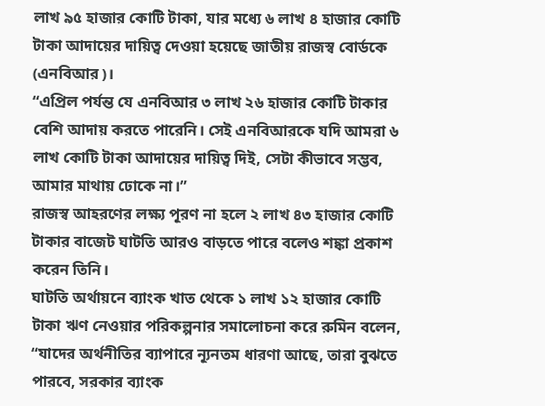লাখ ৯৫ হাজার কোটি টাকা, যার মধ্যে ৬ লাখ ৪ হাজার কোটি টাকা আদায়ের দায়িত্ব দেওয়া হয়েছে জাতীয় রাজস্ব বোর্ডকে (এনবিআর)।
“এপ্রিল পর্যন্ত যে এনবিআর ৩ লাখ ২৬ হাজার কোটি টাকার বেশি আদায় করতে পারেনি। সেই এনবিআরকে যদি আমরা ৬ লাখ কোটি টাকা আদায়ের দায়িত্ব দিই, সেটা কীভাবে সম্ভব, আমার মাথায় ঢোকে না।”
রাজস্ব আহরণের লক্ষ্য পূরণ না হলে ২ লাখ ৪৩ হাজার কোটি টাকার বাজেট ঘাটতি আরও বাড়তে পারে বলেও শঙ্কা প্রকাশ করেন তিনি।
ঘাটতি অর্থায়নে ব্যাংক খাত থেকে ১ লাখ ১২ হাজার কোটি টাকা ঋণ নেওয়ার পরিকল্পনার সমালোচনা করে রুমিন বলেন, “যাদের অর্থনীতির ব্যাপারে ন্যূনতম ধারণা আছে, তারা বুঝতে পারবে, সরকার ব্যাংক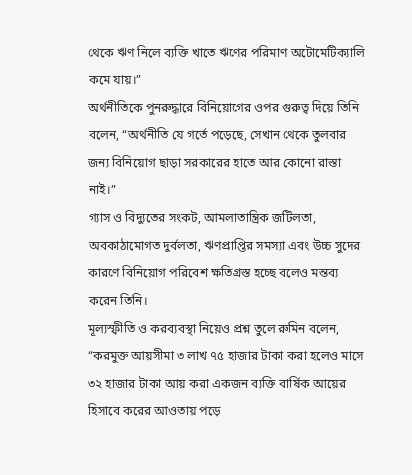থেকে ঋণ নিলে ব্যক্তি খাতে ঋণের পরিমাণ অটোমেটিক্যালি কমে যায়।”
অর্থনীতিকে পুনরুদ্ধারে বিনিয়োগের ওপর গুরুত্ব দিয়ে তিনি বলেন, “অর্থনীতি যে গর্তে পড়েছে, সেখান থেকে তুলবার জন্য বিনিয়োগ ছাড়া সরকারের হাতে আর কোনো রাস্তা নাই।”
গ্যাস ও বিদ্যুতের সংকট, আমলাতান্ত্রিক জটিলতা, অবকাঠামোগত দুর্বলতা, ঋণপ্রাপ্তির সমস্যা এবং উচ্চ সুদের কারণে বিনিয়োগ পরিবেশ ক্ষতিগ্রস্ত হচ্ছে বলেও মন্তব্য করেন তিনি।
মূল্যস্ফীতি ও করব্যবস্থা নিয়েও প্রশ্ন তুলে রুমিন বলেন, “করমুক্ত আয়সীমা ৩ লাখ ৭৫ হাজার টাকা করা হলেও মাসে ৩২ হাজার টাকা আয় করা একজন ব্যক্তি বার্ষিক আয়ের হিসাবে করের আওতায় পড়ে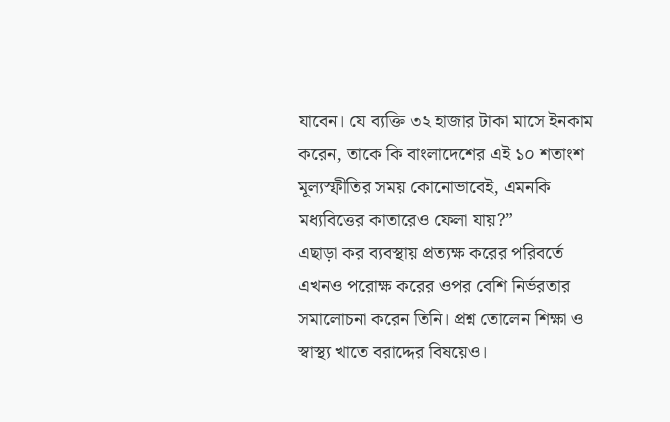যাবেন। যে ব্যক্তি ৩২ হাজার টাকা মাসে ইনকাম করেন, তাকে কি বাংলাদেশের এই ১০ শতাংশ মূল্যস্ফীতির সময় কোনোভাবেই, এমনকি মধ্যবিত্তের কাতারেও ফেলা যায়?”
এছাড়া কর ব্যবস্থায় প্রত্যক্ষ করের পরিবর্তে এখনও পরোক্ষ করের ওপর বেশি নির্ভরতার সমালোচনা করেন তিনি। প্রশ্ন তোলেন শিক্ষা ও স্বাস্থ্য খাতে বরাদ্দের বিষয়েও।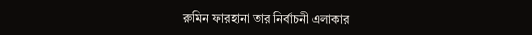রুমিন ফারহানা তার নির্বাচনী এলাকার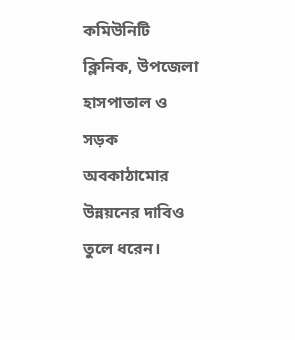কমিউনিটি ক্লিনিক, উপজেলা হাসপাতাল ও সড়ক অবকাঠামোর উন্নয়নের দাবিও তুলে ধরেন।